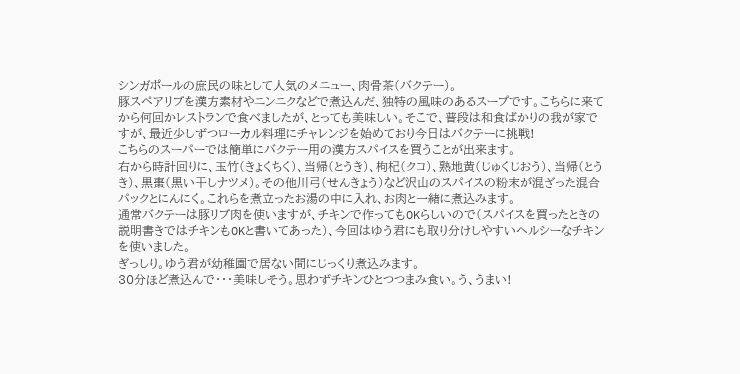シンガポールの庶民の味として人気のメニュー、肉骨茶(バクテー)。
豚スペアリブを漢方素材やニンニクなどで煮込んだ、独特の風味のあるスープです。こちらに来てから何回かレストランで食べましたが、とっても美味しい。そこで、普段は和食ばかりの我が家ですが、最近少しずつローカル料理にチャレンジを始めており今日はバクテーに挑戦!
こちらのスーパーでは簡単にバクテー用の漢方スパイスを買うことが出来ます。
右から時計回りに、玉竹(きょくちく)、当帰(とうき)、枸杞(クコ)、熟地黄(じゅくじおう)、当帰(とうき)、黒棗(黒い干しナツメ)。その他川弓(せんきょう)など沢山のスパイスの粉末が混ざった混合パックとにんにく。これらを煮立ったお湯の中に入れ、お肉と一緒に煮込みます。
通常バクテーは豚リブ肉を使いますが、チキンで作ってもOKらしいので(スパイスを買ったときの説明書きではチキンもOKと書いてあった)、今回はゆう君にも取り分けしやすいヘルシーなチキンを使いました。
ぎっしり。ゆう君が幼稚園で居ない間にじっくり煮込みます。
30分ほど煮込んで・・・美味しそう。思わずチキンひとつつまみ食い。う、うまい!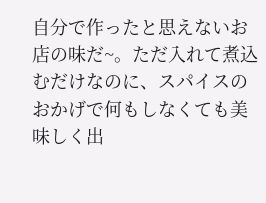自分で作ったと思えないお店の味だ~。ただ入れて煮込むだけなのに、スパイスのおかげで何もしなくても美味しく出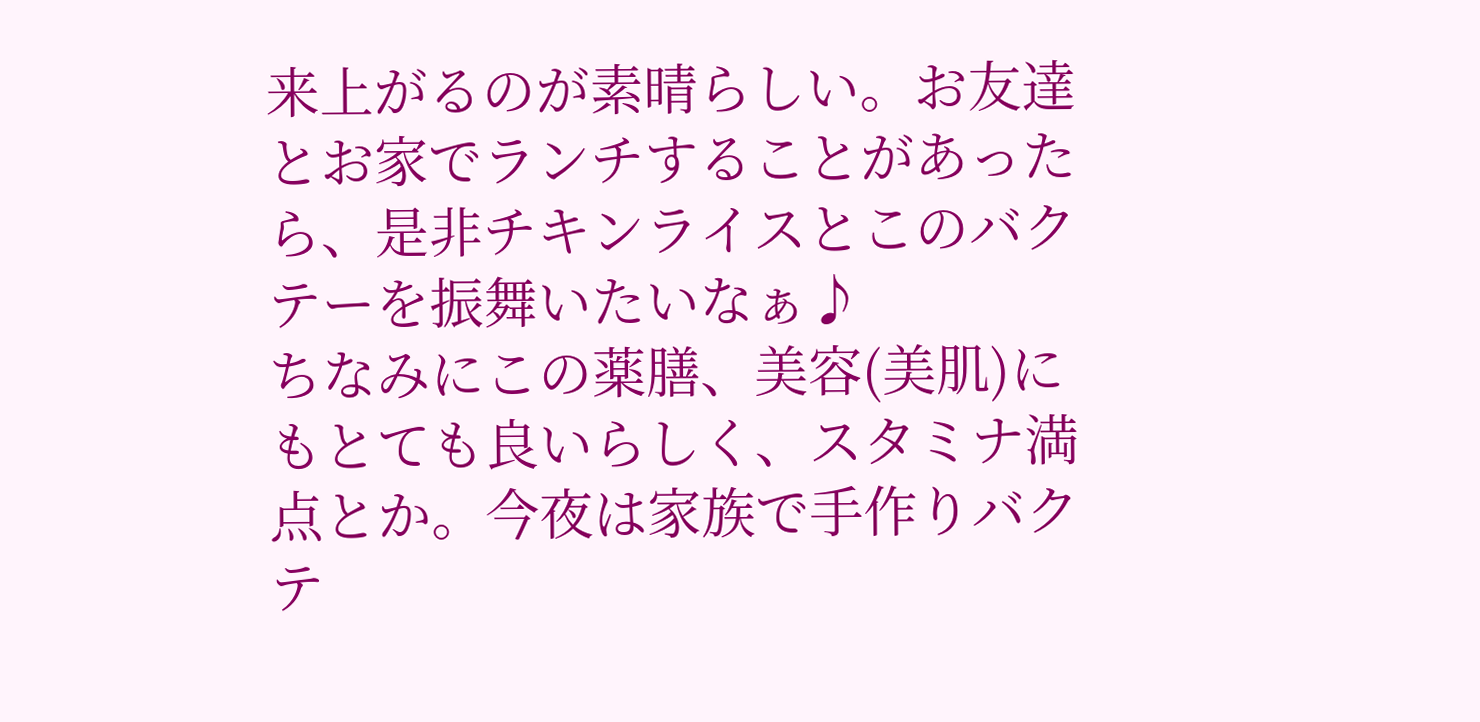来上がるのが素晴らしい。お友達とお家でランチすることがあったら、是非チキンライスとこのバクテーを振舞いたいなぁ♪
ちなみにこの薬膳、美容(美肌)にもとても良いらしく、スタミナ満点とか。今夜は家族で手作りバクテ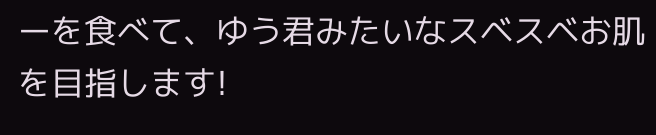ーを食べて、ゆう君みたいなスベスベお肌を目指します!